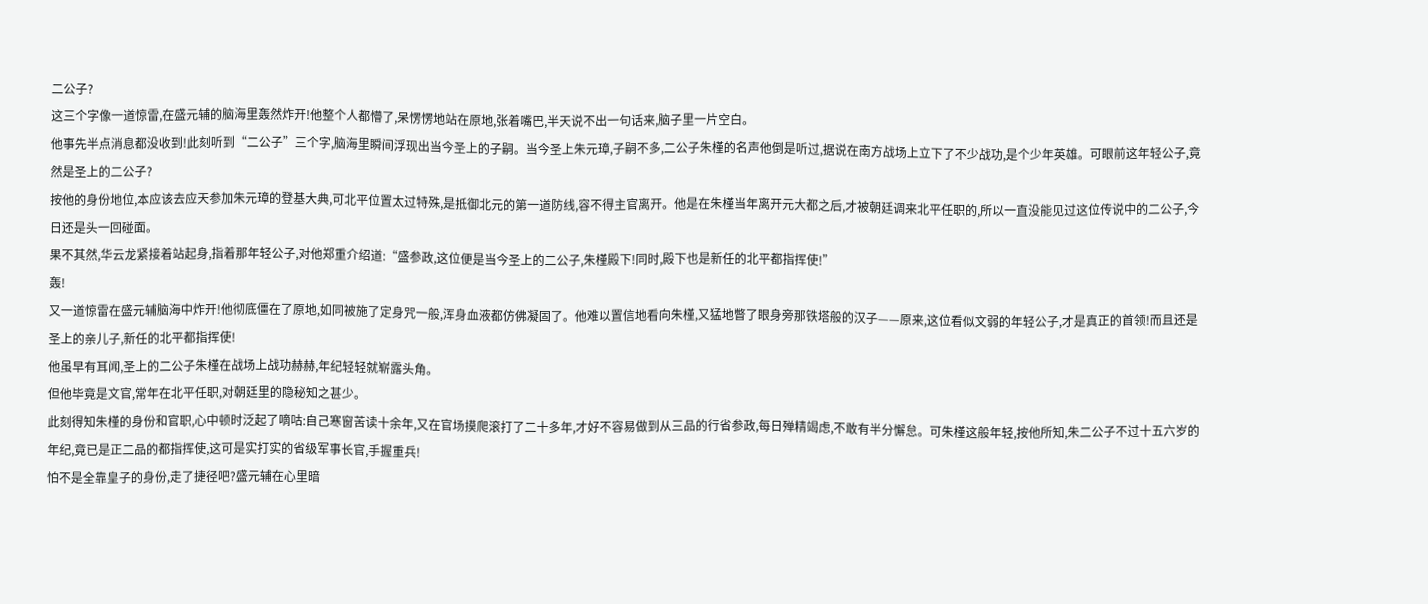二公子?
这三个字像一道惊雷,在盛元辅的脑海里轰然炸开!他整个人都懵了,呆愣愣地站在原地,张着嘴巴,半天说不出一句话来,脑子里一片空白。
他事先半点消息都没收到!此刻听到“二公子”三个字,脑海里瞬间浮现出当今圣上的子嗣。当今圣上朱元璋,子嗣不多,二公子朱槿的名声他倒是听过,据说在南方战场上立下了不少战功,是个少年英雄。可眼前这年轻公子,竟然是圣上的二公子?
按他的身份地位,本应该去应天参加朱元璋的登基大典,可北平位置太过特殊,是抵御北元的第一道防线,容不得主官离开。他是在朱槿当年离开元大都之后,才被朝廷调来北平任职的,所以一直没能见过这位传说中的二公子,今日还是头一回碰面。
果不其然,华云龙紧接着站起身,指着那年轻公子,对他郑重介绍道:“盛参政,这位便是当今圣上的二公子,朱槿殿下!同时,殿下也是新任的北平都指挥使!”
轰!
又一道惊雷在盛元辅脑海中炸开!他彻底僵在了原地,如同被施了定身咒一般,浑身血液都仿佛凝固了。他难以置信地看向朱槿,又猛地瞥了眼身旁那铁塔般的汉子——原来,这位看似文弱的年轻公子,才是真正的首领!而且还是圣上的亲儿子,新任的北平都指挥使!
他虽早有耳闻,圣上的二公子朱槿在战场上战功赫赫,年纪轻轻就崭露头角。
但他毕竟是文官,常年在北平任职,对朝廷里的隐秘知之甚少。
此刻得知朱槿的身份和官职,心中顿时泛起了嘀咕:自己寒窗苦读十余年,又在官场摸爬滚打了二十多年,才好不容易做到从三品的行省参政,每日殚精竭虑,不敢有半分懈怠。可朱槿这般年轻,按他所知,朱二公子不过十五六岁的年纪,竟已是正二品的都指挥使,这可是实打实的省级军事长官,手握重兵!
怕不是全靠皇子的身份,走了捷径吧?盛元辅在心里暗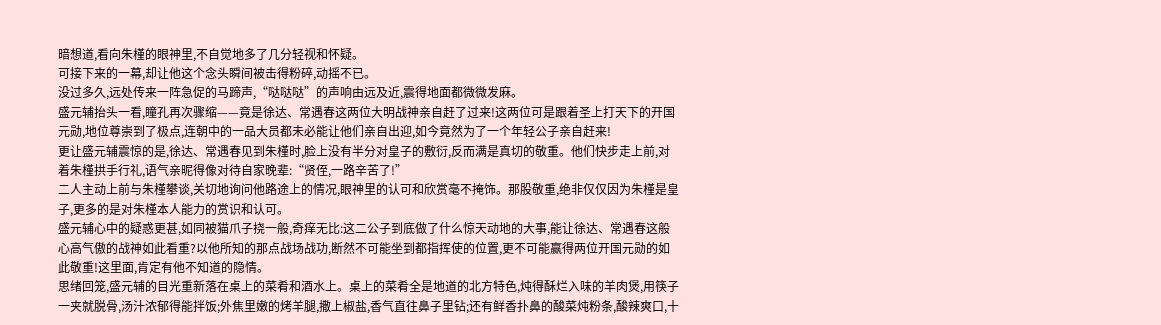暗想道,看向朱槿的眼神里,不自觉地多了几分轻视和怀疑。
可接下来的一幕,却让他这个念头瞬间被击得粉碎,动摇不已。
没过多久,远处传来一阵急促的马蹄声,“哒哒哒”的声响由远及近,震得地面都微微发麻。
盛元辅抬头一看,瞳孔再次骤缩——竟是徐达、常遇春这两位大明战神亲自赶了过来!这两位可是跟着圣上打天下的开国元勋,地位尊崇到了极点,连朝中的一品大员都未必能让他们亲自出迎,如今竟然为了一个年轻公子亲自赶来!
更让盛元辅震惊的是,徐达、常遇春见到朱槿时,脸上没有半分对皇子的敷衍,反而满是真切的敬重。他们快步走上前,对着朱槿拱手行礼,语气亲昵得像对待自家晚辈:“贤侄,一路辛苦了!”
二人主动上前与朱槿攀谈,关切地询问他路途上的情况,眼神里的认可和欣赏毫不掩饰。那股敬重,绝非仅仅因为朱槿是皇子,更多的是对朱槿本人能力的赏识和认可。
盛元辅心中的疑惑更甚,如同被猫爪子挠一般,奇痒无比:这二公子到底做了什么惊天动地的大事,能让徐达、常遇春这般心高气傲的战神如此看重?以他所知的那点战场战功,断然不可能坐到都指挥使的位置,更不可能赢得两位开国元勋的如此敬重!这里面,肯定有他不知道的隐情。
思绪回笼,盛元辅的目光重新落在桌上的菜肴和酒水上。桌上的菜肴全是地道的北方特色,炖得酥烂入味的羊肉煲,用筷子一夹就脱骨,汤汁浓郁得能拌饭;外焦里嫩的烤羊腿,撒上椒盐,香气直往鼻子里钻;还有鲜香扑鼻的酸菜炖粉条,酸辣爽口,十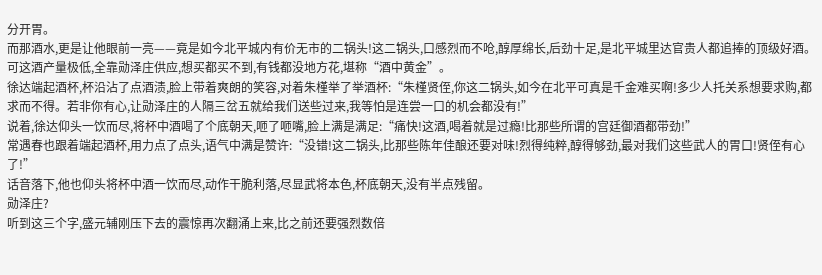分开胃。
而那酒水,更是让他眼前一亮——竟是如今北平城内有价无市的二锅头!这二锅头,口感烈而不呛,醇厚绵长,后劲十足,是北平城里达官贵人都追捧的顶级好酒。可这酒产量极低,全靠勋泽庄供应,想买都买不到,有钱都没地方花,堪称“酒中黄金”。
徐达端起酒杯,杯沿沾了点酒渍,脸上带着爽朗的笑容,对着朱槿举了举酒杯:“朱槿贤侄,你这二锅头,如今在北平可真是千金难买啊!多少人托关系想要求购,都求而不得。若非你有心,让勋泽庄的人隔三岔五就给我们送些过来,我等怕是连尝一口的机会都没有!”
说着,徐达仰头一饮而尽,将杯中酒喝了个底朝天,咂了咂嘴,脸上满是满足:“痛快!这酒,喝着就是过瘾!比那些所谓的宫廷御酒都带劲!”
常遇春也跟着端起酒杯,用力点了点头,语气中满是赞许:“没错!这二锅头,比那些陈年佳酿还要对味!烈得纯粹,醇得够劲,最对我们这些武人的胃口!贤侄有心了!”
话音落下,他也仰头将杯中酒一饮而尽,动作干脆利落,尽显武将本色,杯底朝天,没有半点残留。
勋泽庄?
听到这三个字,盛元辅刚压下去的震惊再次翻涌上来,比之前还要强烈数倍